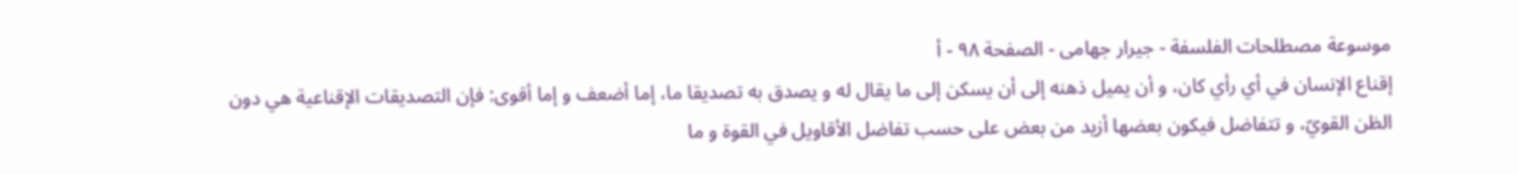موسوعة مصطلحات الفلسفة - جيرار جهامى - الصفحة ٩٨ - أ
إقناع الإنسان في أي رأي كان، و أن يميل ذهنه إلى أن يسكن إلى ما يقال له و يصدق به تصديقا ما، إما أضعف و إما أقوى: فإن التصديقات الإقناعية هي دون الظن القويّ، و تتفاضل فيكون بعضها أزيد من بعض على حسب تفاضل الأقاويل في القوة و ما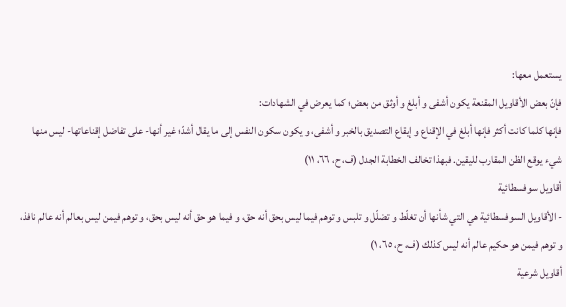يستعمل معها:
فإنّ بعض الأقاويل المقنعة يكون أشفى و أبلغ و أوثق من بعض؛ كما يعرض في الشهادات:
فإنها كلما كانت أكثر فإنها أبلغ في الإقناع و إيقاع التصديق بالخبر و أشفى، و يكون سكون النفس إلى ما يقال أشدّ؛ غير أنها- على تفاضل إقناعاتها- ليس منها شيء يوقع الظن المقارب لليقين. فبهذا تخالف الخطابة الجدل (ف، ح، ٦٦، ١١)
أقاويل سوفسطائية
- الأقاويل السوفسطائية هي التي شأنها أن تغلّط و تضلّل و تلبس و توهم فيما ليس بحق أنه حق، و فيما هو حق أنه ليس بحق، و توهم فيمن ليس بعالم أنه عالم نافذ، و توهم فيمن هو حكيم عالم أنه ليس كذلك (ف، ح، ٦٥، ١)
أقاويل شرعية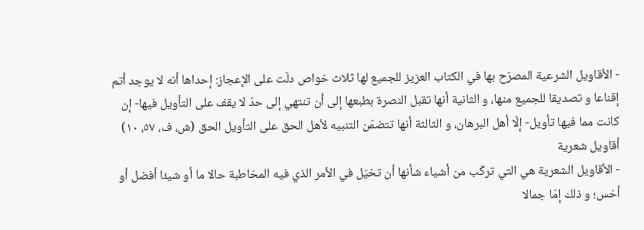- الأقاويل الشرعية المصرّح بها في الكتاب العزيز للجميع لها ثلاث خواص دلّت على الإعجاز: إحداها أنه لا يوجد أتم إقناعا و تصديقا للجميع منها، و الثانية أنها تقبل النصرة بطبعها إلى أن تنتهي إلى حدّ لا يقف على التأويل فيها- إن كانت مما فيها تأويل- إلّا أهل البرهان، و الثالثة أنها تتضمّن التنبيه لأهل الحق على التأويل الحق (ش، ف، ٥٧، ١٠)
أقاويل شعرية
- الأقاويل الشعرية هي التي تركّب من أشياء شأنها أن تخيّل في الأمر الذي فيه المخاطبة حالا ما أو شيئا أفضل أو أخس؛ و ذلك إمّا جمالا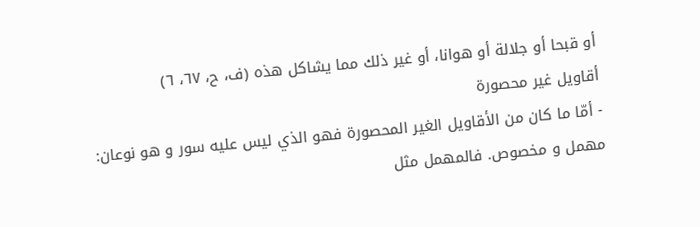أو قبحا أو جلالة أو هوانا، أو غير ذلك مما يشاكل هذه (ف، ح، ٦٧، ٦)
أقاويل غير محصورة
- أمّا ما كان من الأقاويل الغير المحصورة فهو الذي ليس عليه سور و هو نوعان: مهمل و مخصوص. فالمهمل مثل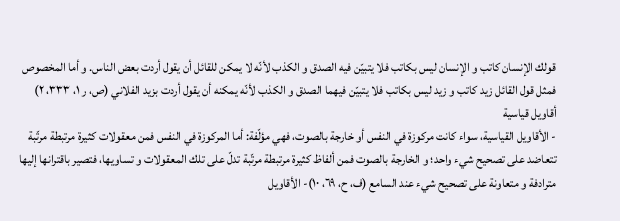قولك الإنسان كاتب و الإنسان ليس بكاتب فلا يتبيّن فيه الصدق و الكذب لأنّه لا يمكن للقائل أن يقول أردت بعض الناس. و أما المخصوص فمثل قول القائل زيد كاتب و زيد ليس بكاتب فلا يتبيّن فيهما الصدق و الكذب لأنّه يمكنه أن يقول أردت بزيد الفلاني (ص، ر ١، ٣٣٣، ٢)
أقاويل قياسية
- الأقاويل القياسية، سواء كانت مركوزة في النفس أو خارجة بالصوت، فهي مؤلّفة: أما المركوزة في النفس فمن معقولات كثيرة مرتبطة مرتّبة تتعاضد على تصحيح شيء واحد؛ و الخارجة بالصوت فمن ألفاظ كثيرة مرتبطة مرتّبة تدلّ على تلك المعقولات و تساويها، فتصير باقترانها إليها مترادفة و متعاونة على تصحيح شيء عند السامع (ف، ح، ٦٩، ١٠)- الأقاويل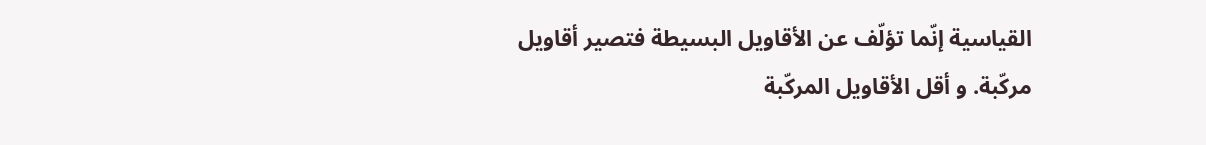القياسية إنّما تؤلّف عن الأقاويل البسيطة فتصير أقاويل مركّبة. و أقل الأقاويل المركّبة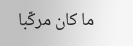ما كان مركّبا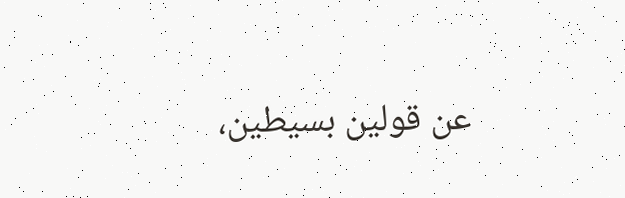عن قولين بسيطين،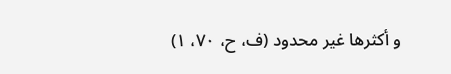و أكثرها غير محدود (ف، ح، ٧٠، ١)